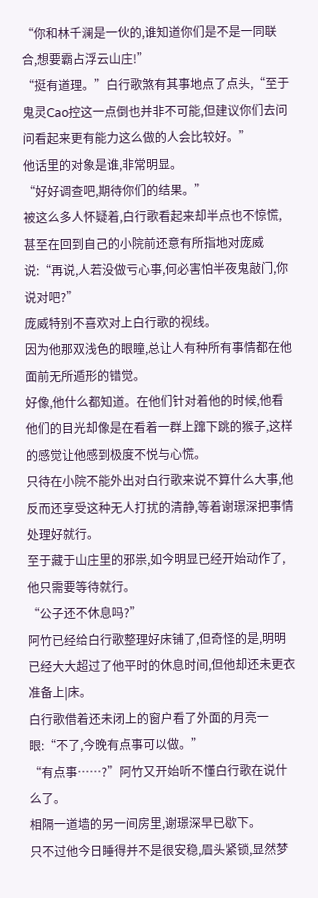“你和林千澜是一伙的,谁知道你们是不是一同联合,想要霸占浮云山庄!”
“挺有道理。”白行歌煞有其事地点了点头,“至于鬼灵Cao控这一点倒也并非不可能,但建议你们去问问看起来更有能力这么做的人会比较好。”
他话里的对象是谁,非常明显。
“好好调查吧,期待你们的结果。”
被这么多人怀疑着,白行歌看起来却半点也不惊慌,甚至在回到自己的小院前还意有所指地对庞威说:“再说,人若没做亏心事,何必害怕半夜鬼敲门,你说对吧?”
庞威特别不喜欢对上白行歌的视线。
因为他那双浅色的眼瞳,总让人有种所有事情都在他面前无所遁形的错觉。
好像,他什么都知道。在他们针对着他的时候,他看他们的目光却像是在看着一群上蹿下跳的猴子,这样的感觉让他感到极度不悦与心慌。
只待在小院不能外出对白行歌来说不算什么大事,他反而还享受这种无人打扰的清静,等着谢璟深把事情处理好就行。
至于藏于山庄里的邪祟,如今明显已经开始动作了,他只需要等待就行。
“公子还不休息吗?”
阿竹已经给白行歌整理好床铺了,但奇怪的是,明明已经大大超过了他平时的休息时间,但他却还未更衣准备上|床。
白行歌借着还未闭上的窗户看了外面的月亮一眼:“不了,今晚有点事可以做。”
“有点事……?”阿竹又开始听不懂白行歌在说什么了。
相隔一道墙的另一间房里,谢璟深早已歇下。
只不过他今日睡得并不是很安稳,眉头紧锁,显然梦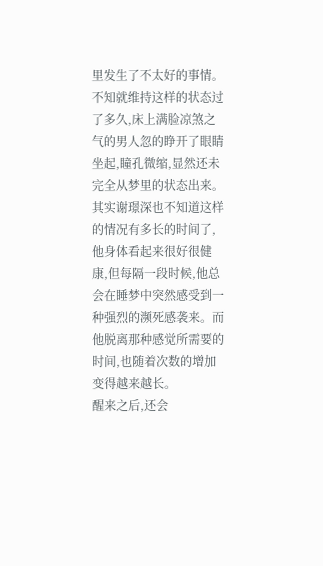里发生了不太好的事情。
不知就维持这样的状态过了多久,床上满脸凉煞之气的男人忽的睁开了眼睛坐起,瞳孔微缩,显然还未完全从梦里的状态出来。
其实谢璟深也不知道这样的情况有多长的时间了,他身体看起来很好很健康,但每隔一段时候,他总会在睡梦中突然感受到一种强烈的濒死感袭来。而他脱离那种感觉所需要的时间,也随着次数的增加变得越来越长。
醒来之后,还会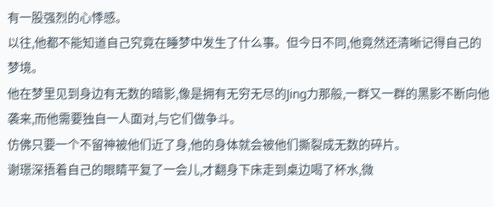有一股强烈的心悸感。
以往,他都不能知道自己究竟在睡梦中发生了什么事。但今日不同,他竟然还清晰记得自己的梦境。
他在梦里见到身边有无数的暗影,像是拥有无穷无尽的Jing力那般,一群又一群的黑影不断向他袭来,而他需要独自一人面对,与它们做争斗。
仿佛只要一个不留神被他们近了身,他的身体就会被他们撕裂成无数的碎片。
谢璟深捂着自己的眼睛平复了一会儿,才翻身下床走到桌边喝了杯水,微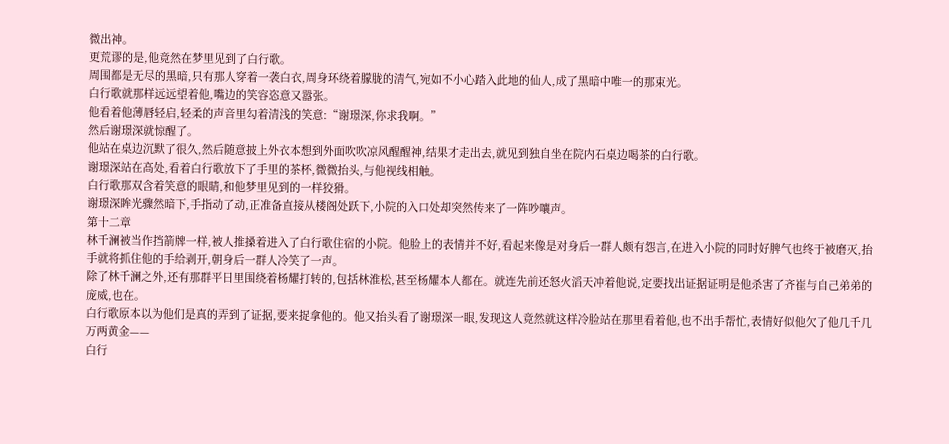微出神。
更荒谬的是,他竟然在梦里见到了白行歌。
周围都是无尽的黑暗,只有那人穿着一袭白衣,周身环绕着朦胧的清气,宛如不小心踏入此地的仙人,成了黑暗中唯一的那束光。
白行歌就那样远远望着他,嘴边的笑容恣意又嚣张。
他看着他薄唇轻启,轻柔的声音里勾着清浅的笑意:“谢璟深,你求我啊。”
然后谢璟深就惊醒了。
他站在桌边沉默了很久,然后随意披上外衣本想到外面吹吹凉风醒醒神,结果才走出去,就见到独自坐在院内石桌边喝茶的白行歌。
谢璟深站在高处,看着白行歌放下了手里的茶杯,微微抬头,与他视线相触。
白行歌那双含着笑意的眼睛,和他梦里见到的一样狡猾。
谢璟深眸光骤然暗下,手指动了动,正准备直接从楼阁处跃下,小院的入口处却突然传来了一阵吵嚷声。
第十二章
林千澜被当作挡箭牌一样,被人推搡着进入了白行歌住宿的小院。他脸上的表情并不好,看起来像是对身后一群人颇有怨言,在进入小院的同时好脾气也终于被磨灭,抬手就将抓住他的手给剥开,朝身后一群人冷笑了一声。
除了林千澜之外,还有那群平日里围绕着杨耀打转的,包括林淮松,甚至杨耀本人都在。就连先前还怒火滔天冲着他说,定要找出证据证明是他杀害了齐崔与自己弟弟的庞威,也在。
白行歌原本以为他们是真的弄到了证据,要来捉拿他的。他又抬头看了谢璟深一眼,发现这人竟然就这样冷脸站在那里看着他,也不出手帮忙,表情好似他欠了他几千几万两黄金——
白行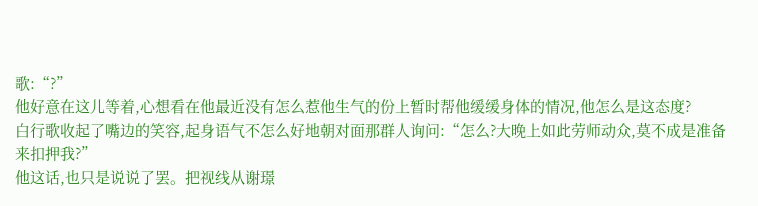歌:“?”
他好意在这儿等着,心想看在他最近没有怎么惹他生气的份上暂时帮他缓缓身体的情况,他怎么是这态度?
白行歌收起了嘴边的笑容,起身语气不怎么好地朝对面那群人询问:“怎么?大晚上如此劳师动众,莫不成是准备来扣押我?”
他这话,也只是说说了罢。把视线从谢璟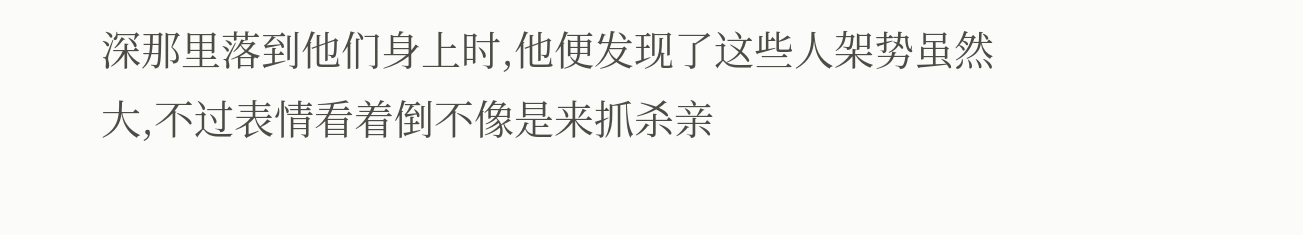深那里落到他们身上时,他便发现了这些人架势虽然大,不过表情看着倒不像是来抓杀亲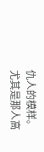仇人的模样。
尤其是那人高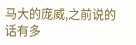马大的庞威,之前说的话有多